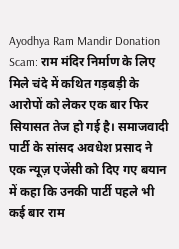Ayodhya Ram Mandir Donation Scam: राम मंदिर निर्माण के लिए मिले चंदे में कथित गड़बड़ी के आरोपों को लेकर एक बार फिर सियासत तेज हो गई है। समाजवादी पार्टी के सांसद अवधेश प्रसाद ने एक न्यूज़ एजेंसी को दिए गए बयान में कहा कि उनकी पार्टी पहले भी कई बार राम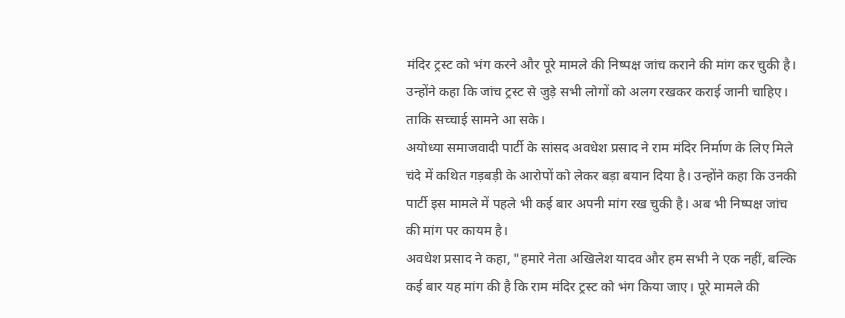मंदिर ट्रस्ट को भंग करने और पूरे मामले की निष्पक्ष जांच कराने की मांग कर चुकी है। उन्होंने कहा कि जांच ट्रस्ट से जुड़े सभी लोगों को अलग रखकर कराई जानी चाहिए। ताकि सच्चाई सामने आ सके।
अयोध्या समाजवादी पार्टी के सांसद अवधेश प्रसाद ने राम मंदिर निर्माण के लिए मिले चंदे में कथित गड़बड़ी के आरोपों को लेकर बड़ा बयान दिया है। उन्होंने कहा कि उनकी पार्टी इस मामले में पहले भी कई बार अपनी मांग रख चुकी है। अब भी निष्पक्ष जांच की मांग पर कायम है।
अवधेश प्रसाद ने कहा, "हमारे नेता अखिलेश यादव और हम सभी ने एक नहीं, बल्कि कई बार यह मांग की है कि राम मंदिर ट्रस्ट को भंग किया जाए। पूरे मामले की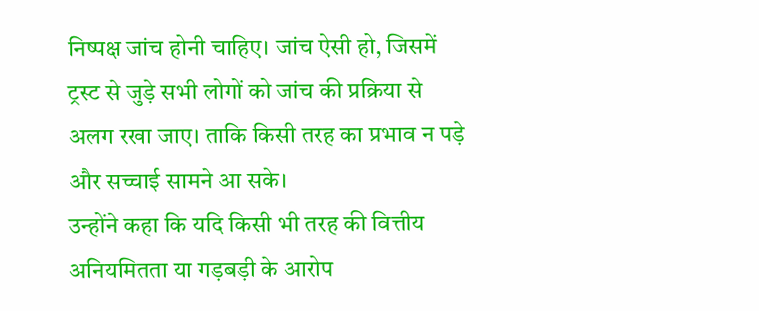निष्पक्ष जांच होनी चाहिए। जांच ऐसी हो, जिसमें ट्रस्ट से जुड़े सभी लोगों को जांच की प्रक्रिया से अलग रखा जाए। ताकि किसी तरह का प्रभाव न पड़े और सच्चाई सामने आ सके।
उन्होंने कहा कि यदि किसी भी तरह की वित्तीय अनियमितता या गड़बड़ी के आरोप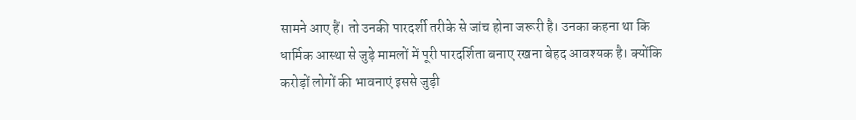सामने आए हैं। तो उनकी पारदर्शी तरीके से जांच होना जरूरी है। उनका कहना था कि धार्मिक आस्था से जुड़े मामलों में पूरी पारदर्शिता बनाए रखना बेहद आवश्यक है। क्योंकि करोड़ों लोगों की भावनाएं इससे जुड़ी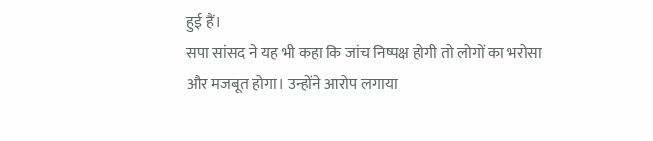हुई हैं।
सपा सांसद ने यह भी कहा कि जांच निष्पक्ष होगी तो लोगों का भरोसा और मजबूत होगा। उन्होंने आरोप लगाया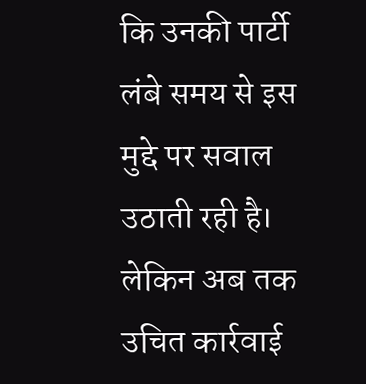कि उनकी पार्टी लंबे समय से इस मुद्दे पर सवाल उठाती रही है। लेकिन अब तक उचित कार्रवाई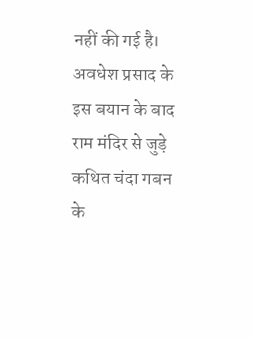नहीं की गई है। अवधेश प्रसाद के इस बयान के बाद राम मंदिर से जुड़े कथित चंदा गबन के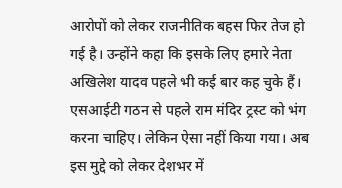आरोपों को लेकर राजनीतिक बहस फिर तेज हो गई है। उन्होंने कहा कि इसके लिए हमारे नेता अखिलेश यादव पहले भी कई बार कह चुके हैं। एसआईटी गठन से पहले राम मंदिर ट्रस्ट को भंग करना चाहिए। लेकिन ऐसा नहीं किया गया। अब इस मुद्दे को लेकर देशभर में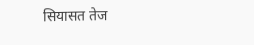सियासत तेज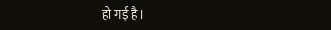हो गई है।